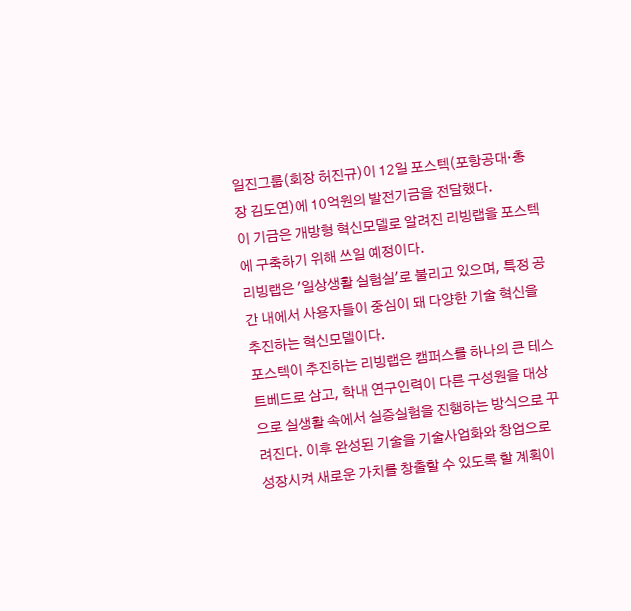일진그룹(회장 허진규)이 12일 포스텍(포항공대·총장 김도연)에 10억원의 발전기금을 전달했다.
이 기금은 개방형 혁신모델로 알려진 리빙랩을 포스텍에 구축하기 위해 쓰일 예정이다.
리빙랩은 '일상생활 실험실'로 불리고 있으며, 특정 공간 내에서 사용자들이 중심이 돼 다양한 기술 혁신을 추진하는 혁신모델이다.
포스텍이 추진하는 리빙랩은 캠퍼스를 하나의 큰 테스트베드로 삼고, 학내 연구인력이 다른 구성원을 대상으로 실생활 속에서 실증실험을 진행하는 방식으로 꾸려진다. 이후 완성된 기술을 기술사업화와 창업으로 성장시켜 새로운 가치를 창출할 수 있도록 할 계획이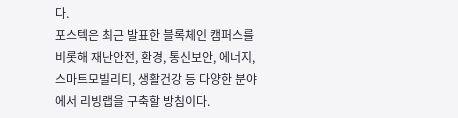다.
포스텍은 최근 발표한 블록체인 캠퍼스를 비롯해 재난안전, 환경, 통신보안, 에너지, 스마트모빌리티, 생활건강 등 다양한 분야에서 리빙랩을 구축할 방침이다.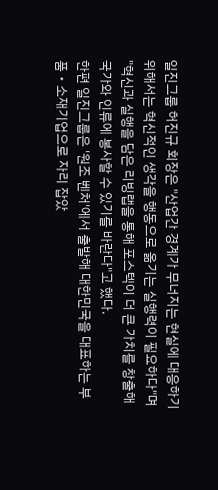일진그룹 허진규 회장은 "산업간 경계가 무너지는 현실에 대응하기 위해서는 혁신적인 생각을 행동으로 옮기는 실행력이 필요하다"며 "혁신과 실행을 담은 리빙랩을 통해 포스텍이 더 큰 가치를 창출해 국가와 인류에 봉사할 수 있기를 바란다"고 했다.
한편 일진그룹은 '원조 벤처'에서 출발해 대한민국을 대표하는 부품‧소재기업으로 자리 잡았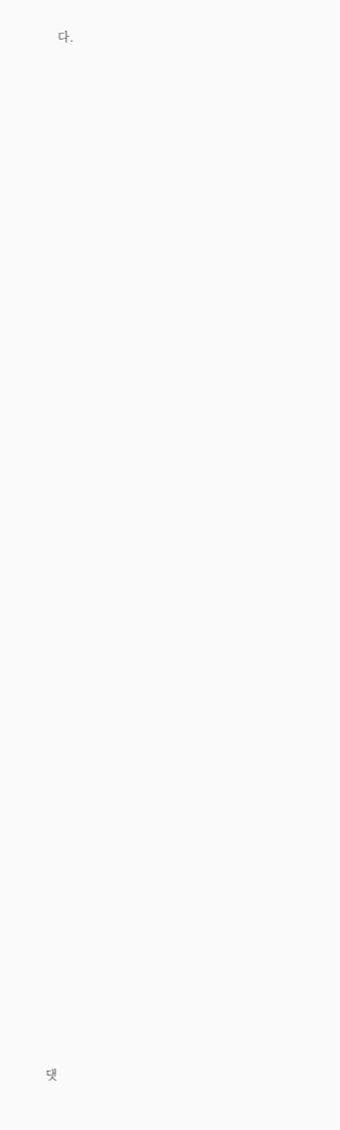다.




















































댓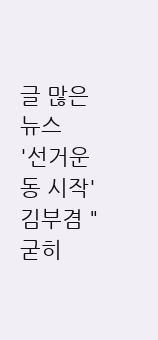글 많은 뉴스
'선거운동 시작' 김부겸 "굳히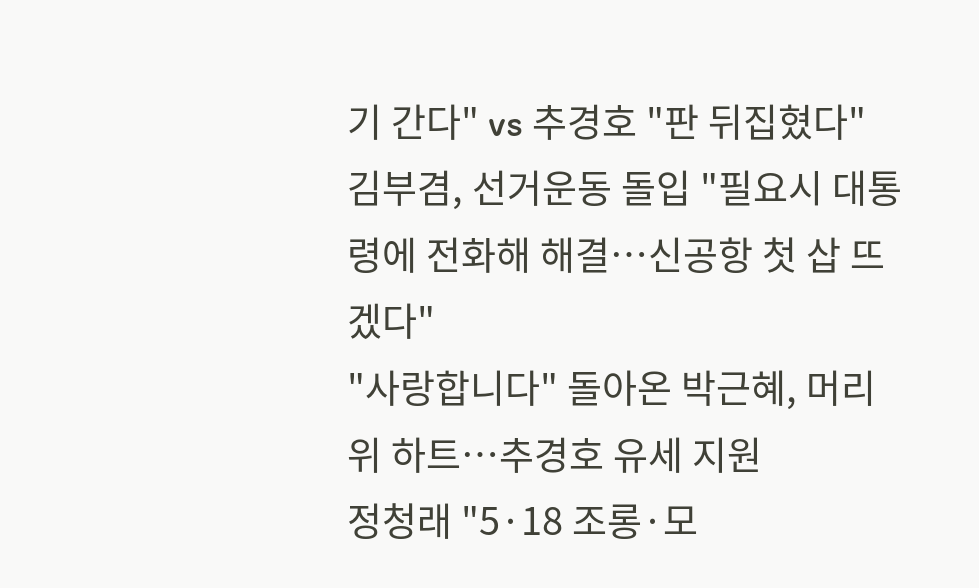기 간다" vs 추경호 "판 뒤집혔다"
김부겸, 선거운동 돌입 "필요시 대통령에 전화해 해결…신공항 첫 삽 뜨겠다"
"사랑합니다" 돌아온 박근혜, 머리 위 하트…추경호 유세 지원
정청래 "5·18 조롱·모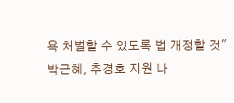욕 처벌할 수 있도록 법 개정할 것"
박근혜, 추경호 지원 나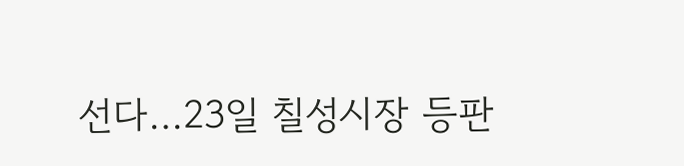선다…23일 칠성시장 등판